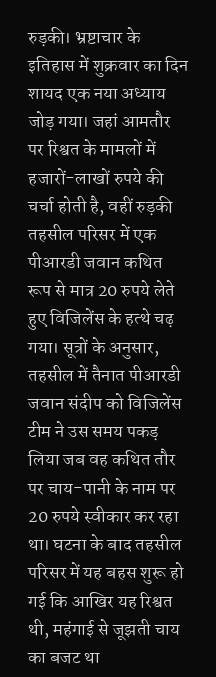रुड़की। भ्रष्टाचार के इतिहास में शुक्रवार का दिन शायद एक नया अध्याय जोड़ गया। जहां आमतौर पर रिश्वत के मामलों में हजारों-लाखों रुपये की चर्चा होती है, वहीं रुड़की तहसील परिसर में एक पीआरडी जवान कथित रूप से मात्र 20 रुपये लेते हुए विजिलेंस के हत्थे चढ़ गया। सूत्रों के अनुसार, तहसील में तैनात पीआरडी जवान संदीप को विजिलेंस टीम ने उस समय पकड़ लिया जब वह कथित तौर पर चाय-पानी के नाम पर 20 रुपये स्वीकार कर रहा था। घटना के बाद तहसील परिसर में यह बहस शुरू हो गई कि आखिर यह रिश्वत थी, महंगाई से जूझती चाय का बजट था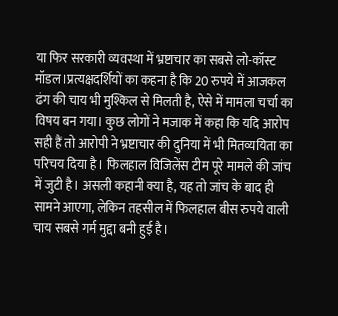या फिर सरकारी व्यवस्था में भ्रष्टाचार का सबसे लो-कॉस्ट मॉडल।प्रत्यक्षदर्शियों का कहना है कि 20 रुपये में आजकल ढंग की चाय भी मुश्किल से मिलती है, ऐसे में मामला चर्चा का विषय बन गया। कुछ लोगों ने मजाक में कहा कि यदि आरोप सही हैं तो आरोपी ने भ्रष्टाचार की दुनिया में भी मितव्ययिता का परिचय दिया है। फिलहाल विजिलेंस टीम पूरे मामले की जांच में जुटी है। असली कहानी क्या है, यह तो जांच के बाद ही सामने आएगा, लेकिन तहसील में फिलहाल बीस रुपये वाली चाय सबसे गर्म मुद्दा बनी हुई है।